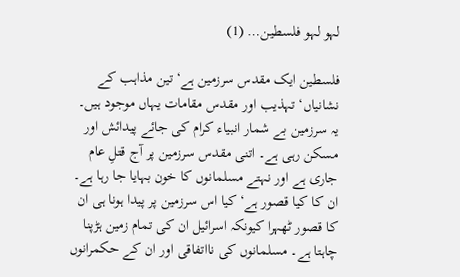لہو لہو فلسطین… (1)

فلسطین ایک مقدس سرزمین ہے‘ تین مذاہب کے نشانیاں‘ تہذیب اور مقدس مقامات یہاں موجود ہیں۔ یہ سرزمین بے شمار انبیاء کرام کی جائے پیدائش اور مسکن رہی ہے۔ اتنی مقدس سرزمین پر آج قتلِ عام جاری ہے اور نہتے مسلمانوں کا خون بہایا جا رہا ہے۔ ان کا کیا قصور ہے‘ کیا اس سرزمین پر پیدا ہونا ہی ان کا قصور ٹھہرا کیونکہ اسرائیل ان کی تمام زمین ہڑپنا چاہتا ہے۔ مسلمانوں کی نااتفاقی اور ان کے حکمرانوں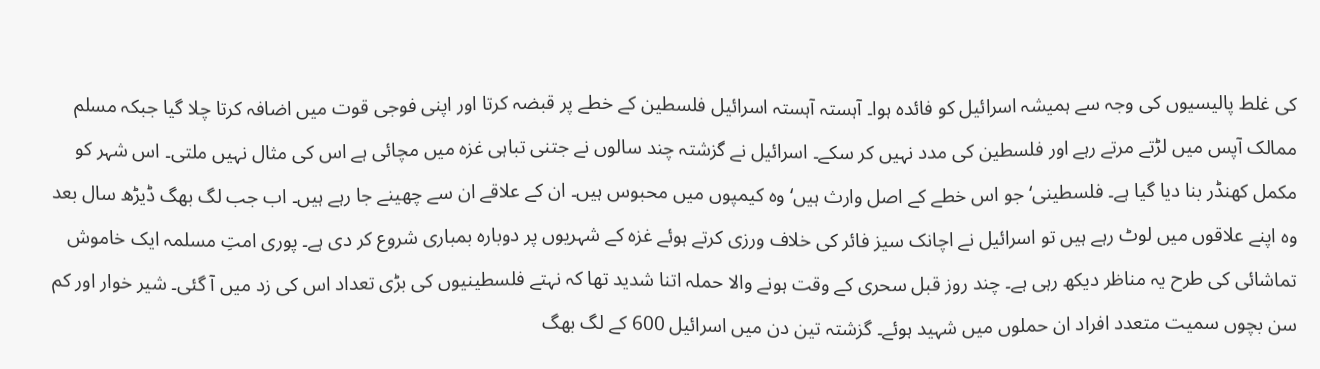کی غلط پالیسیوں کی وجہ سے ہمیشہ اسرائیل کو فائدہ ہوا۔ آہستہ آہستہ اسرائیل فلسطین کے خطے پر قبضہ کرتا اور اپنی فوجی قوت میں اضافہ کرتا چلا گیا جبکہ مسلم ممالک آپس میں لڑتے مرتے رہے اور فلسطین کی مدد نہیں کر سکے۔ اسرائیل نے گزشتہ چند سالوں نے جتنی تباہی غزہ میں مچائی ہے اس کی مثال نہیں ملتی۔ اس شہر کو مکمل کھنڈر بنا دیا گیا ہے۔ فلسطینی‘ جو اس خطے کے اصل وارث ہیں‘ وہ کیمپوں میں محبوس ہیں۔ ان کے علاقے ان سے چھینے جا رہے ہیں۔ اب جب لگ بھگ ڈیڑھ سال بعد وہ اپنے علاقوں میں لوٹ رہے ہیں تو اسرائیل نے اچانک سیز فائر کی خلاف ورزی کرتے ہوئے غزہ کے شہریوں پر دوبارہ بمباری شروع کر دی ہے۔ پوری امتِ مسلمہ ایک خاموش تماشائی کی طرح یہ مناظر دیکھ رہی ہے۔ چند روز قبل سحری کے وقت ہونے والا حملہ اتنا شدید تھا کہ نہتے فلسطینیوں کی بڑی تعداد اس کی زد میں آ گئی۔ شیر خوار اور کم سن بچوں سمیت متعدد افراد ان حملوں میں شہید ہوئے۔ گزشتہ تین دن میں اسرائیل 600 کے لگ بھگ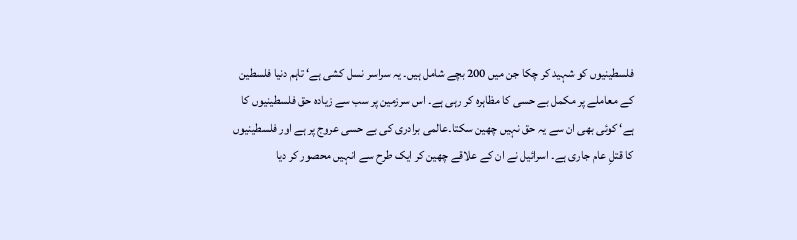فلسطینیوں کو شہید کر چکا جن میں 200 بچے شامل ہیں۔ یہ سراسر نسل کشی ہے‘ تاہم دنیا فلسطین کے معاملے پر مکمل بے حسی کا مظاہرہ کر رہی ہے۔ اس سرزمین پر سب سے زیادہ حق فلسطینیوں کا ہے‘ کوئی بھی ان سے یہ حق نہیں چھین سکتا۔عالمی برادری کی بے حسی عروج پر ہے اور فلسطینیوں کا قتلِ عام جاری ہے۔ اسرائیل نے ان کے علاقے چھین کر ایک طرح سے انہیں محصور کر دیا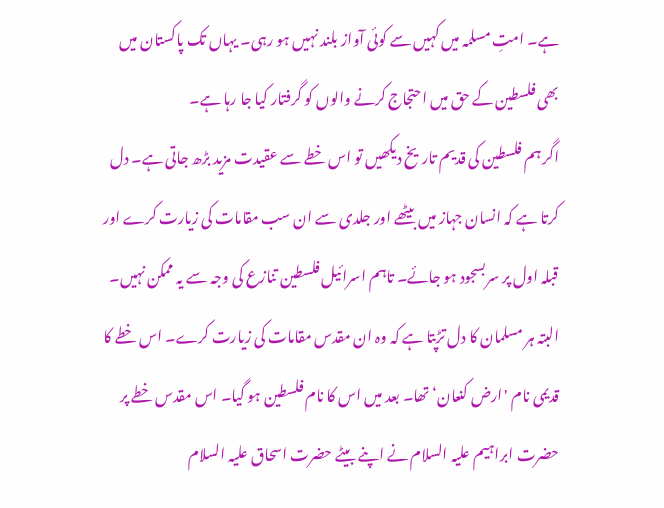ہے۔ امتِ مسلمہ میں کہیں سے کوئی آواز بلند نہیں ہو رہی۔ یہاں تک پاکستان میں بھی فلسطین کے حق میں احتجاج کرنے والوں کو گرفتار کیا جا رہا ہے۔
اگر ہم فلسطین کی قدیم تاریخ دیکھیں تو اس خطے سے عقیدت مزید بڑھ جاتی ہے۔ دل کرتا ہے کہ انسان جہاز میں بیٹھے اور جلدی سے ان سب مقامات کی زیارت کرے اور قبلہ اول پر سربسجود ہو جائے۔ تاہم اسرائیل فلسطین تنازع کی وجہ سے یہ ممکن نہیں۔ البتہ ہر مسلمان کا دل تڑپتا ہے کہ وہ ان مقدس مقامات کی زیارت کرے۔ اس خطے کا قدیمی نام 'ارض کنعان‘ تھا۔ بعد میں اس کا نام فلسطین ہو گیا۔ اس مقدس خطے پر حضرت ابراہیم علیہ السلام نے اپنے بیٹے حضرت اسحاق علیہ السلام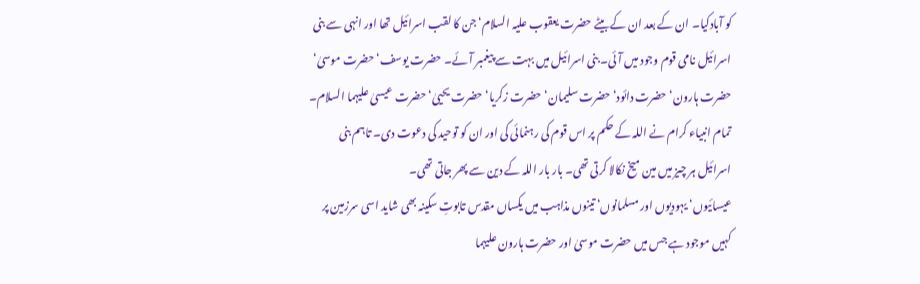کو آبادکیا۔ ان کے بعد ان کے بیٹے حضرت یعقوب علیہ السلام‘ جن کا لقب اسرائیل تھا اور انہی سے بنی اسرائیل نامی قوم وجود میں آئی۔ بنی اسرائیل میں بہت سے پیغمبر آئے۔ حضرت یوسف‘ حضرت موسیٰ‘ حضرت ہارون‘ حضرت دائود‘ حضرت سلیمان‘ حضرت زکریا‘ حضرت یحییٰ‘ حضرت عیسیٰ علیہما السلام۔ تمام انبیاء کرام نے اللہ کے حکم پر اس قوم کی رہنمائی کی اور ان کو توحید کی دعوت دی۔ تاہم بنی اسرائیل ہر چیز میں مین میخ نکالا کرتی تھی۔ بار بار اللہ کے دین سے پھر جاتی تھی۔
عیسائیوں‘ یہودیوں اور مسلمانوں‘ تینوں مذاہب میں یکساں مقدس تابوتِ سکینہ بھی شاید اسی سرزمین پر کہیں موجود ہے جس میں حضرت موسیٰ اور حضرت ہارون علیہما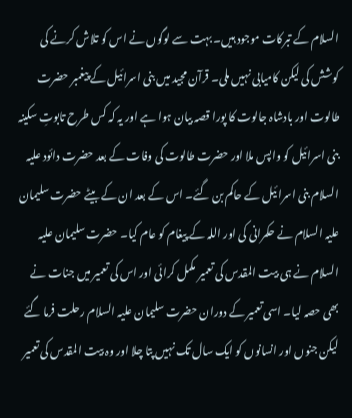السلام کے تبرکات موجود ہیں۔ بہت سے لوگوں نے اس کو تلاش کرنے کی کوشش کی لیکن کامیابی نہیں ملی۔ قرآن مجید میں بنی اسرائیل کے پیغمبر حضرت طالوت اور بادشاہ جالوت کا پورا قصہ بیان ہوا ہے اور یہ کہ کس طرح تابوتِ سکینہ بنی اسرائیل کو واپس ملا اور حضرت طالوت کی وفات کے بعد حضرت دائود علیہ السلام بنی اسرائیل کے حاکم بن گئے۔ اس کے بعد ان کے بیٹے حضرت سلیمان علیہ السلام نے حکمرانی کی اور اللہ کے پیغام کو عام کیا۔ حضرت سلیمان علیہ السلام نے ہی بیت المقدس کی تعمیر مکمل کرائی اور اس کی تعمیر میں جنات نے بھی حصہ لیا۔ اسی تعمیر کے دوران حضرت سلیمان علیہ السلام رحلت فرما گئے لیکن جنوں اور انسانوں کو ایک سال تک نہیں پتا چلا اور وہ بیت المقدس کی تعمیر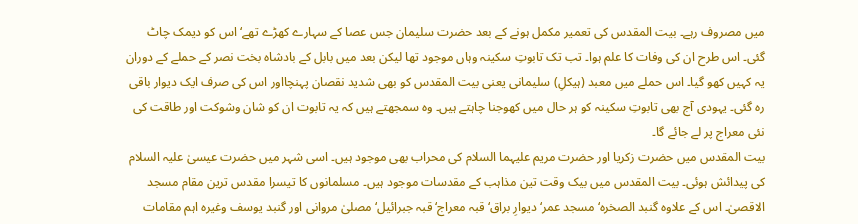میں مصروف رہے۔ بیت المقدس کی تعمیر مکمل ہونے کے بعد حضرت سلیمان جس عصا کے سہارے کھڑے تھے‘ اس کو دیمک چاٹ گئی۔ اس طرح ان کی وفات کا علم ہوا۔ تب تک تابوتِ سکینہ وہاں موجود تھا لیکن بعد میں بابل کے بادشاہ بخت نصر کے حملے کے دوران یہ کہیں کھو گیا۔ اس حملے میں معبد (ہیکلِ) سلیمانی یعنی بیت المقدس کو بھی شدید نقصان پہنچااور اس کی صرف ایک دیوار باقی رہ گئی۔ یہودی آج بھی تابوتِ سکینہ کو ہر حال میں کھوجنا چاہتے ہیں۔ وہ سمجھتے ہیں کہ یہ تابوت ان کو شان وشوکت اور طاقت کی نئی معراج پر لے جائے گا۔
بیت المقدس میں حضرت زکریا اور حضرت مریم علیہما السلام کی محراب بھی موجود ہیں۔ اسی شہر میں حضرت عیسیٰ علیہ السلام کی پیدائش ہوئی۔ بیت المقدس میں بیک وقت تین مذاہب کے مقدسات موجود ہیں۔ مسلمانوں کا تیسرا مقدس ترین مقام مسجد الاقصیٰ۔ اس کے علاوہ گنبد الصخرہ‘ مسجد عمر‘ دیوارِ براق‘ قبہ معراج‘ قبہ جبرائیل‘ مصلیٰ مروانی اور گنبد یوسف وغیرہ اہم مقامات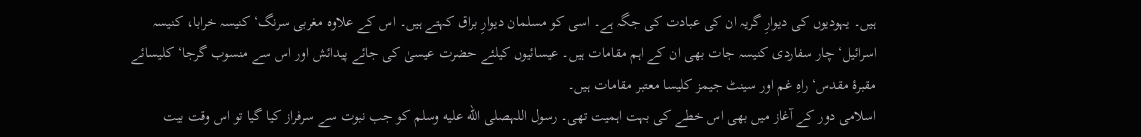ہیں۔ یہودیوں کی دیوارِ گریہ ان کی عبادت کی جگہ ہے۔ اسی کو مسلمان دیوارِ براق کہتے ہیں۔ اس کے علاوہ مغربی سرنگ‘ کنیسہ خرابا، کنیسہ اسرائیل‘ چار سفاردی کنیسہ جات بھی ان کے اہم مقامات ہیں۔ عیسائیوں کیلئے حضرت عیسیٰ کی جائے پیدائش اور اس سے منسوب گرجا‘ کلیسائے مقبرۂ مقدس‘ راہِ غم اور سینٹ جیمز کلیسا معتبر مقامات ہیں۔
اسلامی دور کے آغاز میں بھی اس خطے کی بہت اہمیت تھی۔ رسول اللہصلى الله عليه وسلم کو جب نبوت سے سرفراز کیا گیا تو اس وقت بیت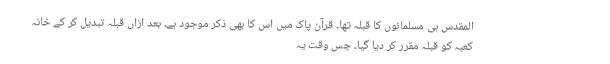المقدس ہی مسلمانوں کا قبلہ تھا۔ قرآن پاک میں اس کا بھی ذکر موجود ہے۔ بعد ازاں قبلہ تبدیل کر کے خانہ کعبہ کو قبلہ مقرر کر دیا گیا۔ جس وقت یہ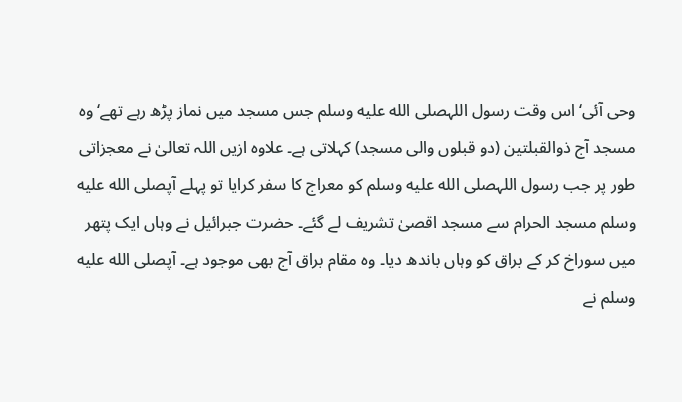وحی آئی‘ اس وقت رسول اللہصلى الله عليه وسلم جس مسجد میں نماز پڑھ رہے تھے‘ وہ مسجد آج ذوالقبلتین (دو قبلوں والی مسجد) کہلاتی ہے۔ علاوہ ازیں اللہ تعالیٰ نے معجزاتی طور پر جب رسول اللہصلى الله عليه وسلم کو معراج کا سفر کرایا تو پہلے آپصلى الله عليه وسلم مسجد الحرام سے مسجد اقصیٰ تشریف لے گئے۔ حضرت جبرائیل نے وہاں ایک پتھر میں سوراخ کر کے براق کو وہاں باندھ دیا۔ وہ مقام براق آج بھی موجود ہے۔ آپصلى الله عليه وسلم نے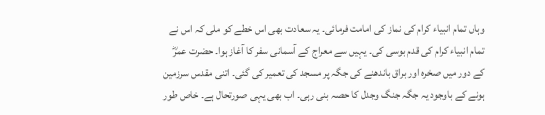وہاں تمام انبیاء کرام کی نماز کی امامت فرمائی۔ یہ سعادت بھی اس خطے کو ملی کہ اس نے تمام انبیاء کرام کی قدم بوسی کی۔ یہیں سے معراج کے آسمانی سفر کا آغاز ہوا۔ حضرت عمرؓ کے دور میں صخرہ اور براق باندھنے کی جگہ پر مسجد کی تعمیر کی گئی۔ اتنی مقدس سرزمین ہونے کے باوجود یہ جگہ جنگ وجدل کا حصہ بنی رہی۔ اب بھی یہی صورتحال ہے۔ خاص طور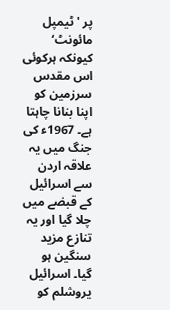پر 'ٹیمپل مائونٹ‘ کیونکہ ہرکوئی اس مقدس سرزمین کو اپنا بنانا چاہتا ہے۔ 1967ء کی جنگ میں یہ علاقہ اردن سے اسرائیل کے قبضے میں چلا گیا اور یہ تنازع مزید سنگین ہو گیا۔ اسرائیل یروشلم کو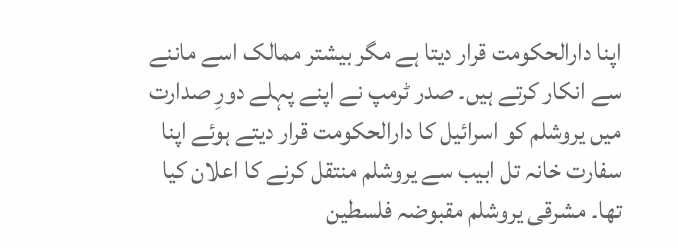اپنا دارالحکومت قرار دیتا ہے مگر بیشتر ممالک اسے ماننے سے انکار کرتے ہیں۔ صدر ٹرمپ نے اپنے پہلے دورِ صدارت میں یروشلم کو اسرائیل کا دارالحکومت قرار دیتے ہوئے اپنا سفارت خانہ تل ابیب سے یروشلم منتقل کرنے کا اعلان کیا تھا۔ مشرقی یروشلم مقبوضہ فلسطین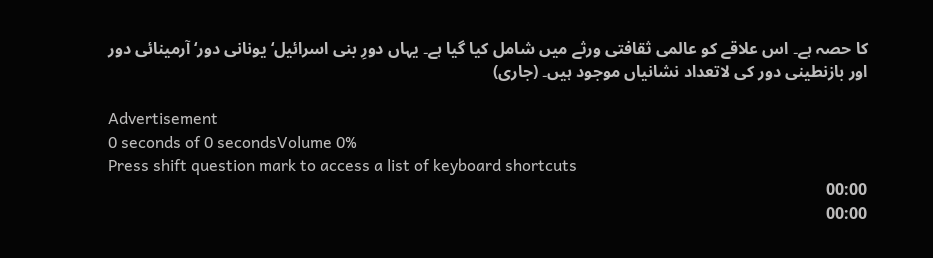کا حصہ ہے۔ اس علاقے کو عالمی ثقافتی ورثے میں شامل کیا گیا ہے۔ یہاں دورِ بنی اسرائیل‘ یونانی دور‘ آرمینائی دور اور بازنطینی دور کی لاتعداد نشانیاں موجود ہیں۔ (جاری)

Advertisement
0 seconds of 0 secondsVolume 0%
Press shift question mark to access a list of keyboard shortcuts
00:00
00:00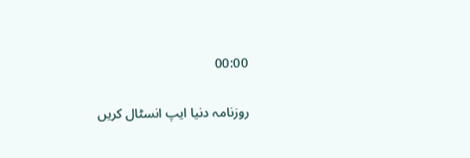00:00

روزنامہ دنیا ایپ انسٹال کریں